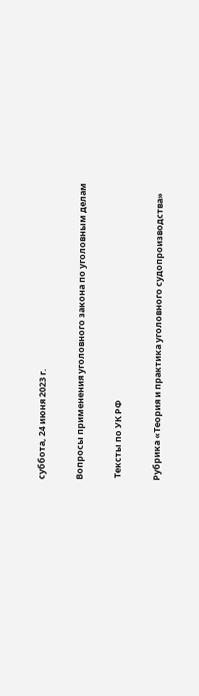суббота, 24 июня 2023 г.

Вопросы применения уголовного закона по уголовным делам

 Тексты по УК РФ

Рубрика «Теория и практика уголовного судопроизводства»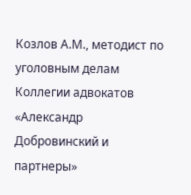Козлов А.М., методист по уголовным делам Коллегии адвокатов «Александр Добровинский и партнеры»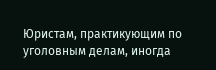Юристам, практикующим по уголовным делам, иногда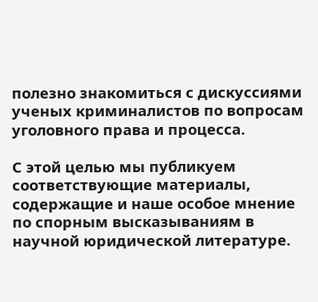полезно знакомиться с дискуссиями ученых криминалистов по вопросам уголовного права и процесса.

С этой целью мы публикуем соответствующие материалы, содержащие и наше особое мнение по спорным высказываниям в научной юридической литературе.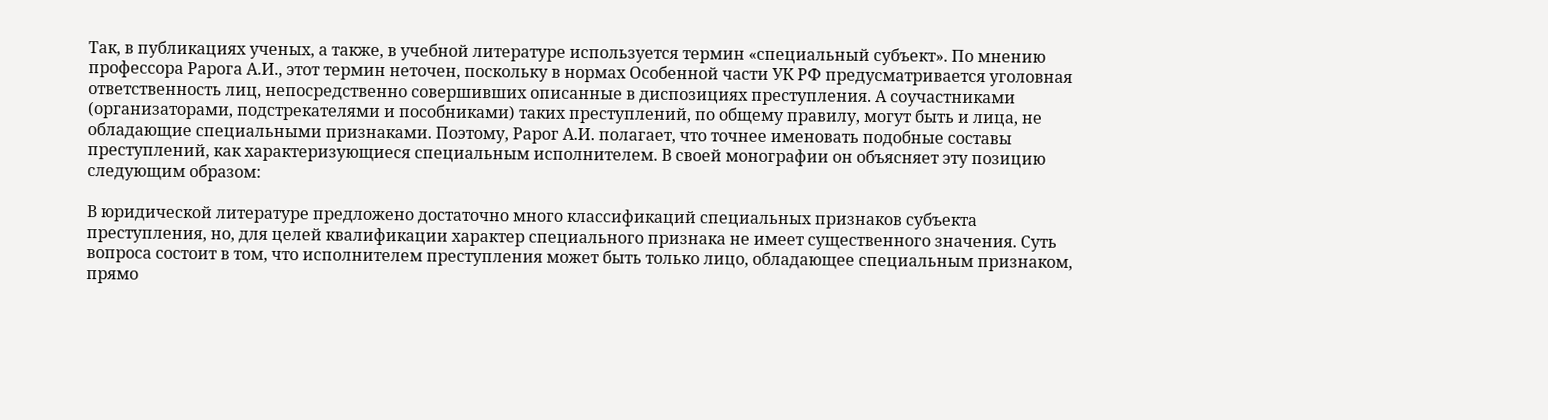Так, в публикациях ученых, а также, в учебной литературе используется термин «специальный субъект». По мнению профессора Рарога А.И., этот термин неточен, поскольку в нормах Особенной части УК РФ предусматривается уголовная ответственность лиц, непосредственно совершивших описанные в диспозициях преступления. А соучастниками (организаторами, подстрекателями и пособниками) таких преступлений, по общему правилу, могут быть и лица, не обладающие специальными признаками. Поэтому, Рарог А.И. полагает, что точнее именовать подобные составы преступлений, как характеризующиеся специальным исполнителем. В своей монографии он объясняет эту позицию следующим образом:

В юридической литературе предложено достаточно много классификаций специальных признаков субъекта преступления, но, для целей квалификации характер специального признака не имеет существенного значения. Суть вопроса состоит в том, что исполнителем преступления может быть только лицо, обладающее специальным признаком, прямо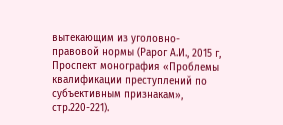вытекающим из уголовно-правовой нормы (Рарог А.И., 2015 г, Проспект монография «Проблемы квалификации преступлений по субъективным признакам», стр.220-221).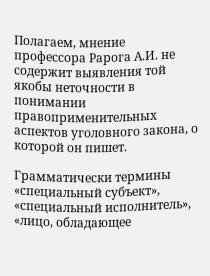Полагаем, мнение профессора Рарога А.И. не содержит выявления той якобы неточности в понимании правоприменительных аспектов уголовного закона, о которой он пишет.

Грамматически термины «специальный субъект», «специальный исполнитель», «лицо, обладающее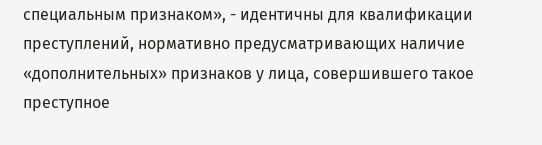специальным признаком», - идентичны для квалификации преступлений, нормативно предусматривающих наличие «дополнительных» признаков у лица, совершившего такое преступное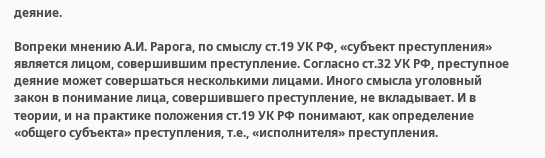деяние.

Вопреки мнению А.И. Рарога, по смыслу ст.19 УК РФ, «субъект преступления» является лицом, совершившим преступление. Согласно ст.32 УК РФ, преступное деяние может совершаться несколькими лицами. Иного смысла уголовный закон в понимание лица, совершившего преступление, не вкладывает. И в теории, и на практике положения ст.19 УК РФ понимают, как определение «общего субъекта» преступления, т.е., «исполнителя» преступления.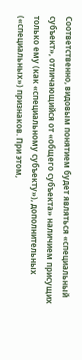Соответственно, видовым понятием будет являться «специальный субъект», отличающийся от «общего субъекта» наличием присущих только ему (как «специальному субъекту»), дополнительных («специальных») признаков. При этом,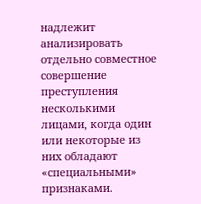надлежит анализировать отдельно совместное совершение преступления несколькими лицами, когда один или некоторые из них обладают «специальными» признаками.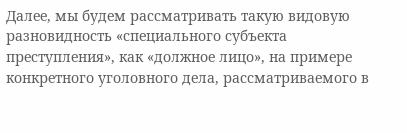Далее, мы будем рассматривать такую видовую разновидность «специального субъекта преступления», как «должное лицо», на примере конкретного уголовного дела, рассматриваемого в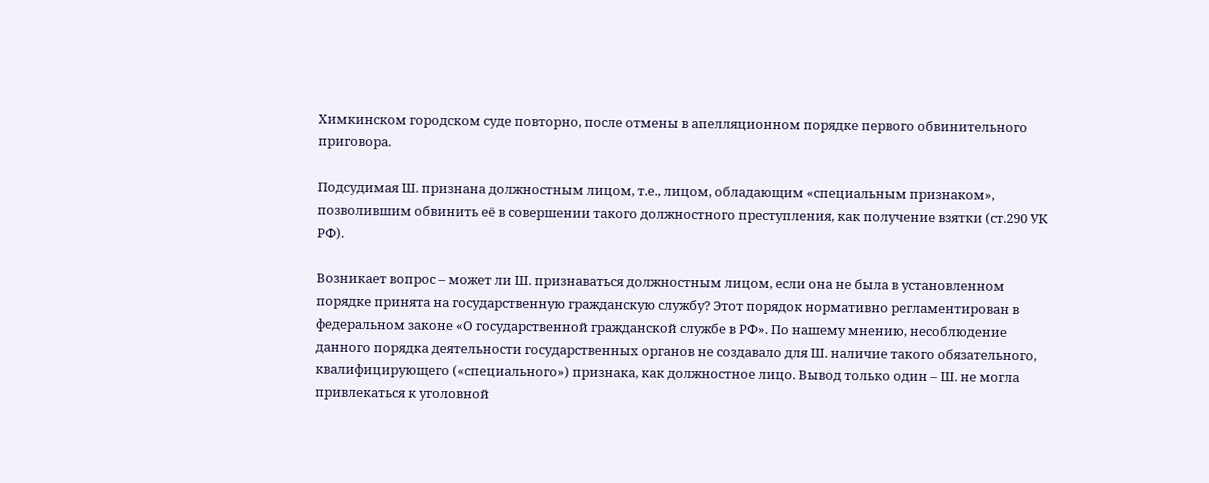Химкинском городском суде повторно, после отмены в апелляционном порядке первого обвинительного приговора.

Подсудимая Ш. признана должностным лицом, т.е., лицом, обладающим «специальным признаком», позволившим обвинить её в совершении такого должностного преступления, как получение взятки (ст.290 УК РФ).

Возникает вопрос – может ли Ш. признаваться должностным лицом, если она не была в установленном порядке принята на государственную гражданскую службу? Этот порядок нормативно регламентирован в федеральном законе «О государственной гражданской службе в РФ». По нашему мнению, несоблюдение данного порядка деятельности государственных органов не создавало для Ш. наличие такого обязательного, квалифицирующего («специального») признака, как должностное лицо. Вывод только один – Ш. не могла привлекаться к уголовной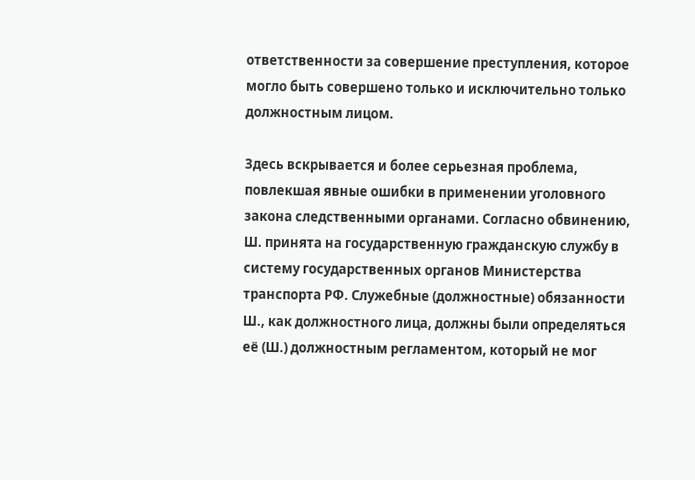ответственности за совершение преступления, которое могло быть совершено только и исключительно только должностным лицом.

Здесь вскрывается и более серьезная проблема, повлекшая явные ошибки в применении уголовного закона следственными органами. Согласно обвинению, Ш. принята на государственную гражданскую службу в систему государственных органов Министерства транспорта РФ. Служебные (должностные) обязанности Ш., как должностного лица, должны были определяться её (Ш.) должностным регламентом, который не мог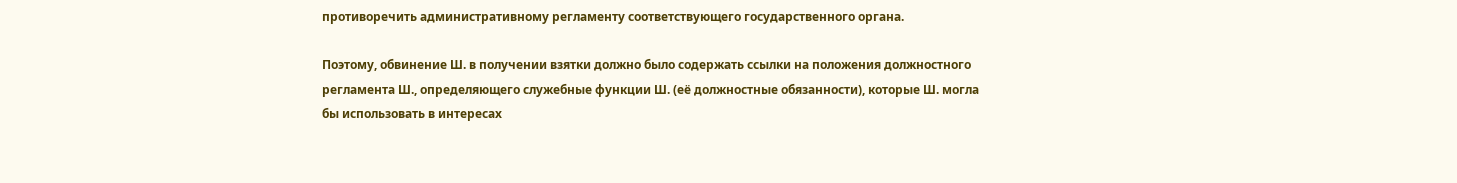противоречить административному регламенту соответствующего государственного органа.

Поэтому, обвинение Ш. в получении взятки должно было содержать ссылки на положения должностного регламента Ш., определяющего служебные функции Ш. (её должностные обязанности), которые Ш. могла бы использовать в интересах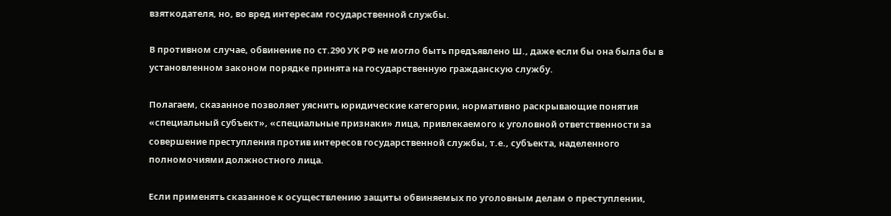взяткодателя, но, во вред интересам государственной службы.

В противном случае, обвинение по ст.290 УК РФ не могло быть предъявлено Ш., даже если бы она была бы в установленном законом порядке принята на государственную гражданскую службу.

Полагаем, сказанное позволяет уяснить юридические категории, нормативно раскрывающие понятия «специальный субъект», «специальные признаки» лица, привлекаемого к уголовной ответственности за совершение преступления против интересов государственной службы, т.е., субъекта, наделенного полномочиями должностного лица.

Если применять сказанное к осуществлению защиты обвиняемых по уголовным делам о преступлении,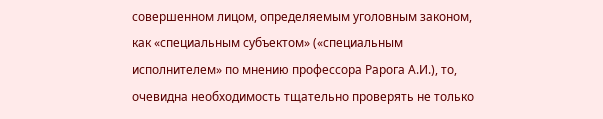совершенном лицом, определяемым уголовным законом, как «специальным субъектом» («специальным исполнителем» по мнению профессора Рарога А.И.), то, очевидна необходимость тщательно проверять не только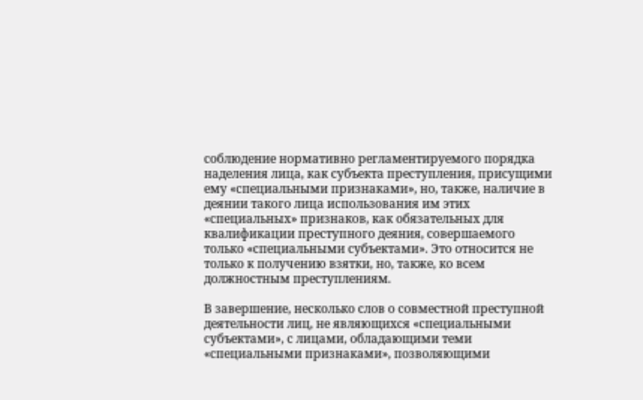соблюдение нормативно регламентируемого порядка наделения лица, как субъекта преступления, присущими ему «специальными признаками», но, также, наличие в деянии такого лица использования им этих «специальных» признаков, как обязательных для квалификации преступного деяния, совершаемого только «специальными субъектами». Это относится не только к получению взятки, но, также, ко всем должностным преступлениям.

В завершение, несколько слов о совместной преступной деятельности лиц, не являющихся «специальными субъектами», с лицами, обладающими теми «специальными признаками», позволяющими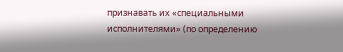признавать их «специальными исполнителями» (по определению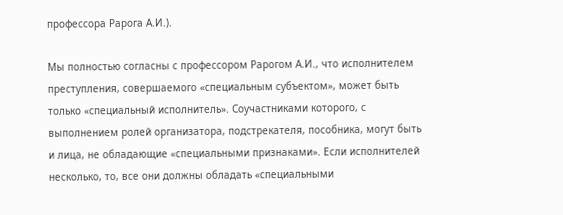профессора Рарога А.И.).

Мы полностью согласны с профессором Рарогом А.И., что исполнителем преступления, совершаемого «специальным субъектом», может быть только «специальный исполнитель». Соучастниками которого, с выполнением ролей организатора, подстрекателя, пособника, могут быть и лица, не обладающие «специальными признаками». Если исполнителей несколько, то, все они должны обладать «специальными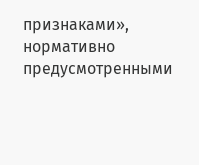признаками», нормативно предусмотренными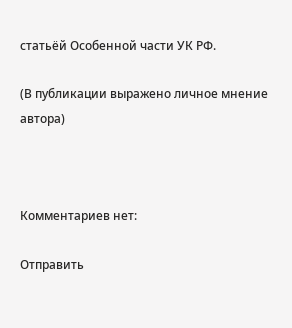статьёй Особенной части УК РФ.

(В публикации выражено личное мнение автора)



Комментариев нет:

Отправить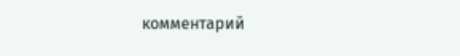комментарий